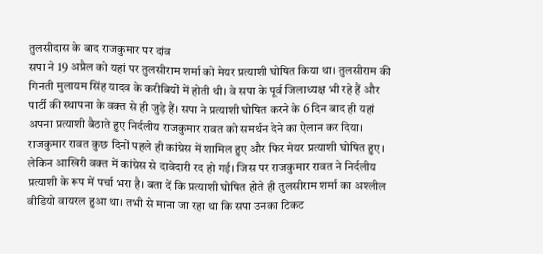तुलसीदास के बाद राजकुमार पर दांव
सपा ने 19 अप्रैल को यहां पर तुलसीराम शर्मा को मेयर प्रत्याशी घोषित किया था। तुलसीराम की गिनती मुलायम सिंह यादव के करीबियों में होती थी। वे सपा के पूर्व जिलाध्यक्ष भी रहे हैं और पार्टी की स्थापना के वक्त से ही जुड़े हैं। सपा ने प्रत्याशी घोषित करने के 6 दिन बाद ही यहां अपना प्रत्याशी बैठाते हुए निर्दलीय राजकुमार रावत को समर्थन देने का ऐलान कर दिया। राजकुमार रावत कुछ दिनों पहले ही कांग्रेस में शामिल हुए और फिर मेयर प्रत्याशी घोषित हुए। लेकिन आखिरी वक्त में कांग्रेस से दावेदारी रद हो गई। जिस पर राजकुमार रावत ने निर्दलीय प्रत्याशी के रूप में पर्चा भरा है। बता दें कि प्रत्याशी घोषित होते ही तुलसीराम शर्मा का अश्लील वीडियो वायरल हुआ था। तभी से माना जा रहा था कि सपा उनका टिकट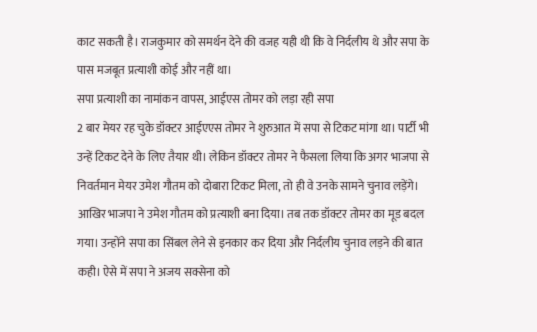काट सकती है। राजकुमार को समर्थन देने की वजह यही थी कि वे निर्दलीय थे और सपा के पास मजबूत प्रत्याशी कोई और नहीं था।
सपा प्रत्याशी का नामांकन वापस, आईएस तोमर को लड़ा रही सपा
2 बार मेयर रह चुके डॉक्टर आईएएस तोमर ने शुरुआत में सपा से टिकट मांगा था। पार्टी भी उन्हें टिकट देने के लिए तैयार थी। लेकिन डॉक्टर तोमर ने फैसला लिया कि अगर भाजपा से निवर्तमान मेयर उमेश गौतम को दोबारा टिकट मिला, तो ही वे उनके सामने चुनाव लड़ेंगे। आखिर भाजपा ने उमेश गौतम को प्रत्याशी बना दिया। तब तक डॉक्टर तोमर का मूड बदल गया। उन्होंने सपा का सिंबल लेने से इनकार कर दिया और निर्दलीय चुनाव लड़ने की बात कही। ऐसे में सपा ने अजय सक्सेना को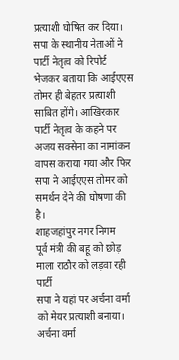प्रत्याशी घोषित कर दिया। सपा के स्थानीय नेताओं ने पार्टी नेतृत्व को रिपोर्ट भेजकर बताया कि आईएएस तोमर ही बेहतर प्रत्याशी साबित होंगे। आखिरकार पार्टी नेतृत्व के कहने पर अजय सक्सेना का नामांकन वापस कराया गया और फिर सपा ने आईएएस तोमर को समर्थन देने की घोषणा की है।
शाहजहांपुर नगर निगम
पूर्व मंत्री की बहू को छोड़ माला राठौर को लड़वा रही पार्टी
सपा ने यहां पर अर्चना वर्मा को मेयर प्रत्याशी बनाया। अर्चना वर्मा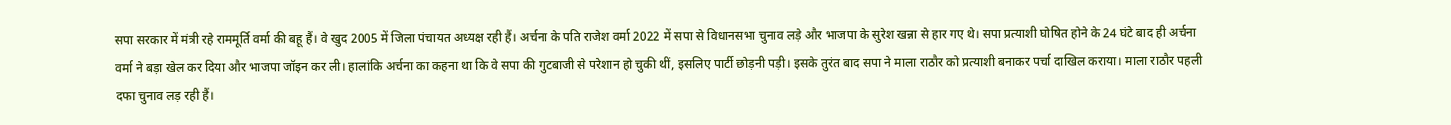सपा सरकार में मंत्री रहे राममूर्ति वर्मा की बहू हैं। वे खुद 2005 में जिला पंचायत अध्यक्ष रही हैं। अर्चना के पति राजेश वर्मा 2022 में सपा से विधानसभा चुनाव लड़े और भाजपा के सुरेश खन्ना से हार गए थे। सपा प्रत्याशी घोषित होने के 24 घंटे बाद ही अर्चना वर्मा ने बड़ा खेल कर दिया और भाजपा जॉइन कर ली। हालांकि अर्चना का कहना था कि वे सपा की गुटबाजी से परेशान हो चुकी थीं, इसलिए पार्टी छोड़नी पड़ी। इसके तुरंत बाद सपा ने माला राठौर को प्रत्याशी बनाकर पर्चा दाखिल कराया। माला राठौर पहली दफा चुनाव लड़ रही हैं।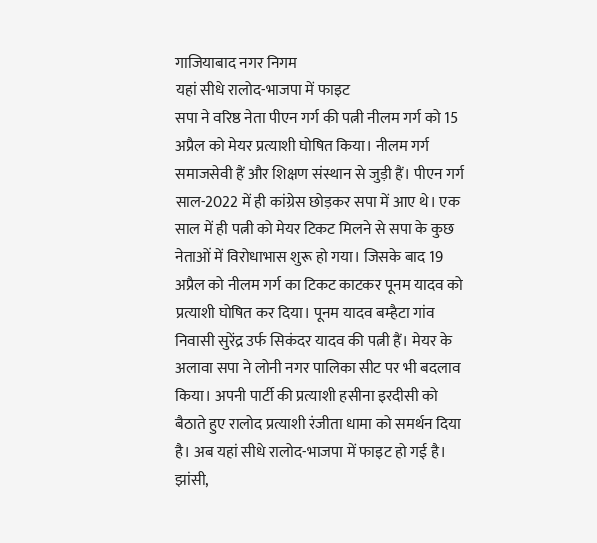गाजियाबाद नगर निगम
यहां सीधे रालोद-भाजपा में फाइट
सपा ने वरिष्ठ नेता पीएन गर्ग की पत्नी नीलम गर्ग को 15 अप्रैल को मेयर प्रत्याशी घोषित किया। नीलम गर्ग समाजसेवी हैं और शिक्षण संस्थान से जुड़ी हैं। पीएन गर्ग साल-2022 में ही कांग्रेस छोड़कर सपा में आए थे। एक साल में ही पत्नी को मेयर टिकट मिलने से सपा के कुछ नेताओं में विरोधाभास शुरू हो गया। जिसके बाद 19 अप्रैल को नीलम गर्ग का टिकट काटकर पूनम यादव को प्रत्याशी घोषित कर दिया। पूनम यादव बम्हैटा गांव निवासी सुरेंद्र उर्फ सिकंदर यादव की पत्नी हैं। मेयर के अलावा सपा ने लोनी नगर पालिका सीट पर भी बदलाव किया। अपनी पार्टी की प्रत्याशी हसीना इरदीसी को बैठाते हुए रालोद प्रत्याशी रंजीता धामा को समर्थन दिया है। अब यहां सीधे रालोद-भाजपा में फाइट हो गई है।
झांसी,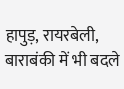हापुड़, रायरबेली, बाराबंकी में भी बदले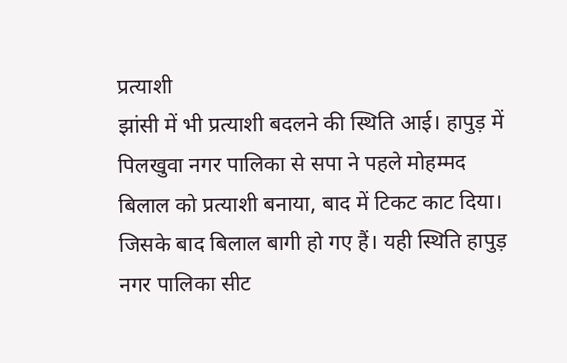प्रत्याशी
झांसी में भी प्रत्याशी बदलने की स्थिति आई। हापुड़ में पिलखुवा नगर पालिका से सपा ने पहले मोहम्मद बिलाल को प्रत्याशी बनाया, बाद में टिकट काट दिया। जिसके बाद बिलाल बागी हो गए हैं। यही स्थिति हापुड़ नगर पालिका सीट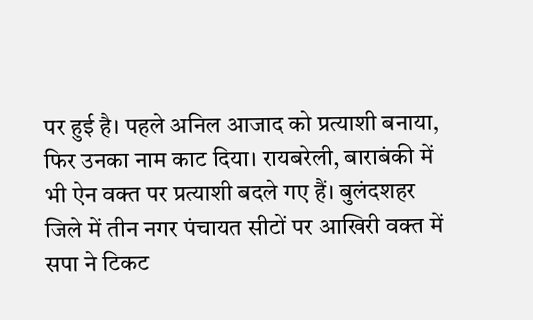पर हुई है। पहले अनिल आजाद को प्रत्याशी बनाया, फिर उनका नाम काट दिया। रायबरेली, बाराबंकी में भी ऐन वक्त पर प्रत्याशी बदले गए हैं। बुलंदशहर जिले में तीन नगर पंचायत सीटों पर आखिरी वक्त में सपा ने टिकट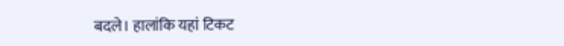बदले। हालांकि यहां टिकट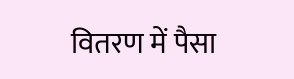वितरण में पैसा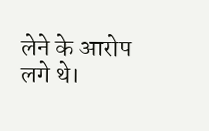लेने के आरोप लगे थे।